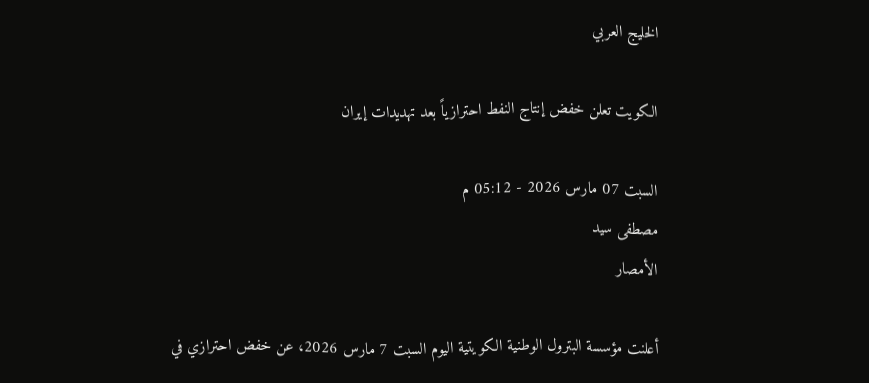الخليج العربي

الكويت تعلن خفض إنتاج النفط احترازياً بعد تهديدات إيران

السبت 07 مارس 2026 - 05:12 م
مصطفى سيد
الأمصار

أعلنت مؤسسة البترول الوطنية الكويتية اليوم السبت 7 مارس 2026، عن خفض احترازي في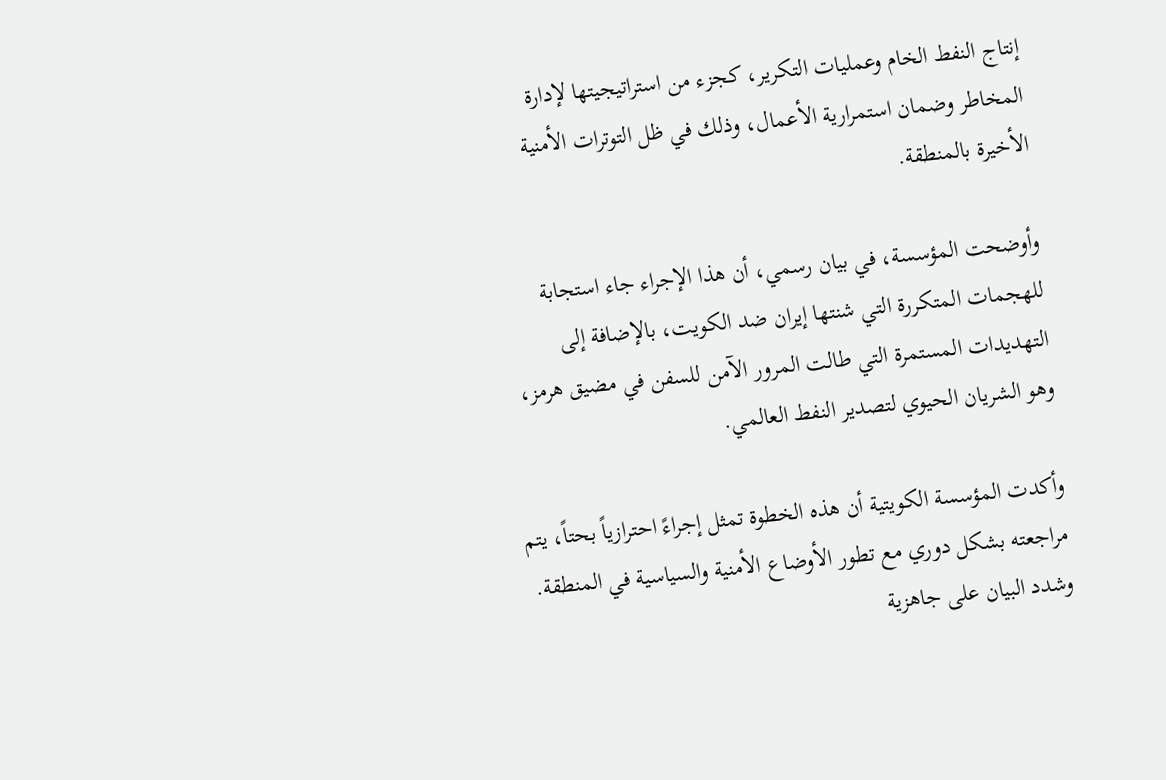إنتاج النفط الخام وعمليات التكرير، كجزء من استراتيجيتها لإدارة المخاطر وضمان استمرارية الأعمال، وذلك في ظل التوترات الأمنية الأخيرة بالمنطقة.

وأوضحت المؤسسة، في بيان رسمي، أن هذا الإجراء جاء استجابة للهجمات المتكررة التي شنتها إيران ضد الكويت، بالإضافة إلى التهديدات المستمرة التي طالت المرور الآمن للسفن في مضيق هرمز، وهو الشريان الحيوي لتصدير النفط العالمي.

وأكدت المؤسسة الكويتية أن هذه الخطوة تمثل إجراءً احترازياً بحتاً، يتم مراجعته بشكل دوري مع تطور الأوضاع الأمنية والسياسية في المنطقة. وشدد البيان على جاهزية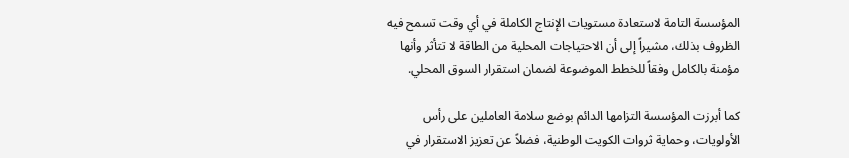المؤسسة التامة لاستعادة مستويات الإنتاج الكاملة في أي وقت تسمح فيه الظروف بذلك، مشيراً إلى أن الاحتياجات المحلية من الطاقة لا تتأثر وأنها مؤمنة بالكامل وفقاً للخطط الموضوعة لضمان استقرار السوق المحلي.

كما أبرزت المؤسسة التزامها الدائم بوضع سلامة العاملين على رأس الأولويات، وحماية ثروات الكويت الوطنية، فضلاً عن تعزيز الاستقرار في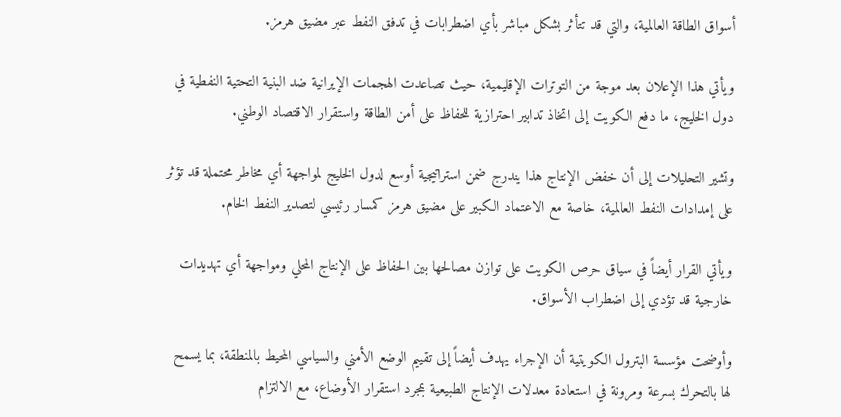أسواق الطاقة العالمية، والتي قد تتأثر بشكل مباشر بأي اضطرابات في تدفق النفط عبر مضيق هرمز.

ويأتي هذا الإعلان بعد موجة من التوترات الإقليمية، حيث تصاعدت الهجمات الإيرانية ضد البنية التحتية النفطية في دول الخليج، ما دفع الكويت إلى اتخاذ تدابير احترازية للحفاظ على أمن الطاقة واستقرار الاقتصاد الوطني.

وتشير التحليلات إلى أن خفض الإنتاج هذا يندرج ضمن استراتيجية أوسع لدول الخليج لمواجهة أي مخاطر محتملة قد تؤثر على إمدادات النفط العالمية، خاصة مع الاعتماد الكبير على مضيق هرمز كمسار رئيسي لتصدير النفط الخام.

ويأتي القرار أيضاً في سياق حرص الكويت على توازن مصالحها بين الحفاظ على الإنتاج المحلي ومواجهة أي تهديدات خارجية قد تؤدي إلى اضطراب الأسواق.

وأوضحت مؤسسة البترول الكويتية أن الإجراء يهدف أيضاً إلى تقييم الوضع الأمني والسياسي المحيط بالمنطقة، بما يسمح لها بالتحرك بسرعة ومرونة في استعادة معدلات الإنتاج الطبيعية بمجرد استقرار الأوضاع، مع الالتزام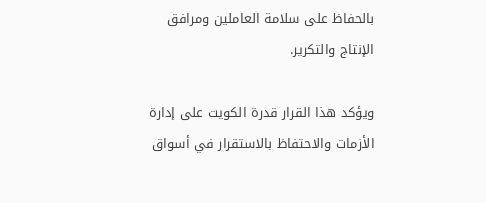بالحفاظ على سلامة العاملين ومرافق الإنتاج والتكرير.

ويؤكد هذا القرار قدرة الكويت على إدارة الأزمات والاحتفاظ بالاستقرار في أسواق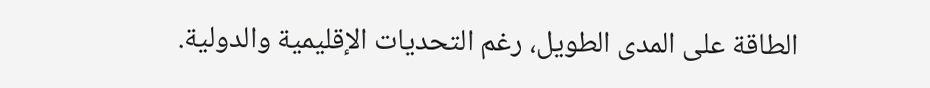الطاقة على المدى الطويل، رغم التحديات الإقليمية والدولية.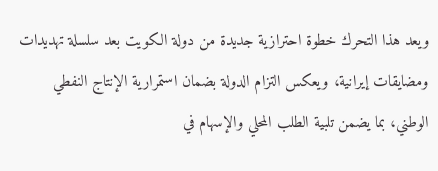ويعد هذا التحرك خطوة احترازية جديدة من دولة الكويت بعد سلسلة تهديدات ومضايقات إيرانية، ويعكس التزام الدولة بضمان استمرارية الإنتاج النفطي الوطني، بما يضمن تلبية الطلب المحلي والإسهام في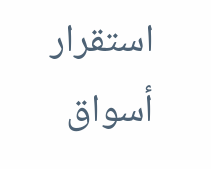استقرار أسواق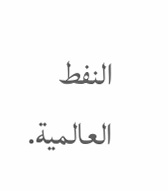النفط العالمية.